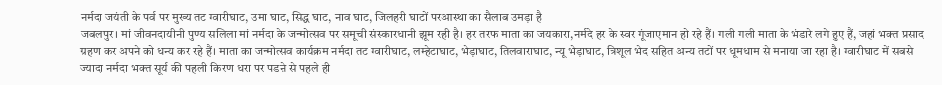नर्मदा जयंती के पर्व पर मुख्य तट ग्वारीघाट, उमा घाट, सिद्ध घाट, नाव घाट, जिलहरी घाटों परआस्था का सैलाब उमड़ा है
जबलपुर। मां जीवनदायीनी पुण्य सलिला मां नर्मदा के जन्मोत्सव पर समूची संस्कारधानी झूम रही है। हर तरफ माता का जयकारा,नर्मदे हर के स्वर गूंजाएमान हो रहे हैं। गली गली माता के भंडारे लगे हुए हैं, जहां भक्त प्रसाद ग्रहण कर अपने को धन्य कर रहे हैं। माता का जन्मोत्सव कार्यक्रम नर्मदा तट ग्वारीघाट, लम्हेटाघाट, भेड़ाघाट, तिलवाराघाट, न्यू भेड़ाघाट, त्रिशूल भेद सहित अन्य तटों पर धूमधाम से मनाया जा रहा है। ग्वारीघाट में सबसे ज्यादा नर्मदा भक्त सूर्य की पहली किरण धरा पर पडऩे से पहले ही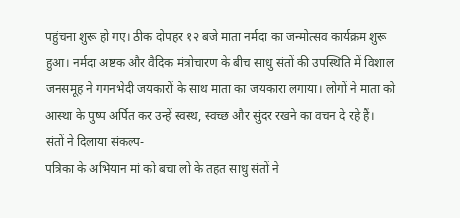पहुंचना शुरू हो गए। ठीक दोपहर १२ बजे माता नर्मदा का जन्मोत्सव कार्यक्रम शुरू हुआ। नर्मदा अष्टक और वैदिक मंत्रोचारण के बीच साधु संतों की उपस्थिति में विशाल जनसमूह ने गगनभेदी जयकारों के साथ माता का जयकारा लगाया। लोगों ने माता को आस्था के पुष्प अर्पित कर उन्हें स्वस्थ, स्वच्छ और सुंदर रखने का वचन दे रहे हैं।
संतों ने दिलाया संकल्प-
पत्रिका के अभियान मां को बचा लो के तहत साधु संतों ने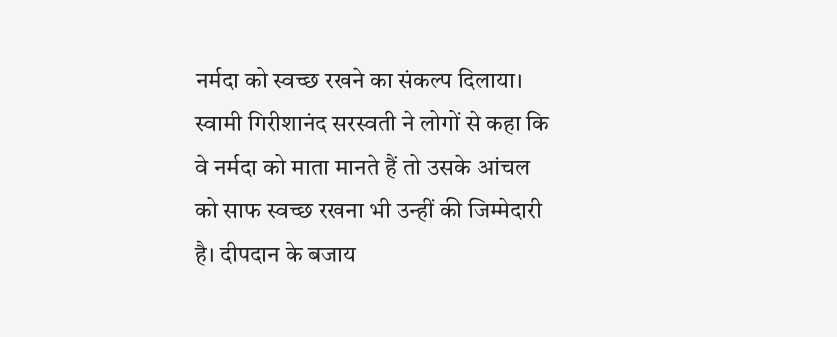नर्मदा को स्वच्छ रखने का संकल्प दिलाया। स्वामी गिरीशानंद सरस्वती ने लोगों से कहा कि वे नर्मदा को माता मानते हैं तो उसके आंचल को साफ स्वच्छ रखना भी उन्हीं की जिम्मेदारी है। दीपदान के बजाय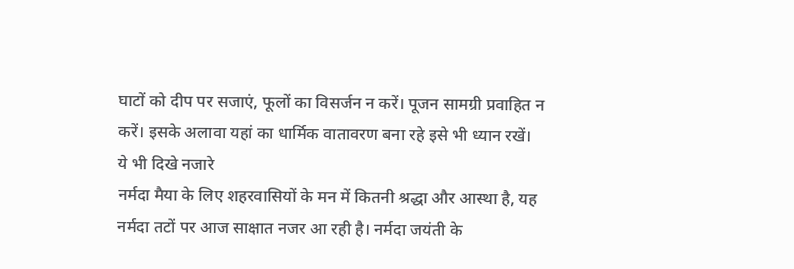घाटों को दीप पर सजाएं, फूलों का विसर्जन न करें। पूजन सामग्री प्रवाहित न करें। इसके अलावा यहां का धार्मिक वातावरण बना रहे इसे भी ध्यान रखें।
ये भी दिखे नजारे
नर्मदा मैया के लिए शहरवासियों के मन में कितनी श्रद्धा और आस्था है, यह नर्मदा तटों पर आज साक्षात नजर आ रही है। नर्मदा जयंती के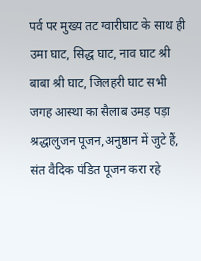पर्व पर मुख्य तट ग्वारीघाट के साथ ही उमा घाट, सिद्ध घाट, नाव घाट श्री बाबा श्री घाट, जिलहरी घाट सभी जगह आस्था का सैलाब उमड़ पड़ा श्रद्धालुजन पूजन,अनुष्ठान में जुटे हैं, संत वैदिक पंडित पूजन करा रहे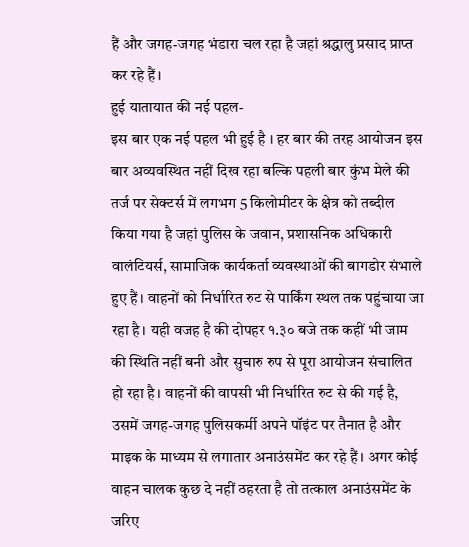हैं और जगह-जगह भंडारा चल रहा है जहां श्रद्धालु प्रसाद प्राप्त कर रहे हैं।
हुई यातायात की नई पहल-
इस बार एक नई पहल भी हुई है । हर बार की तरह आयोजन इस बार अव्यवस्थित नहीं दिख रहा बल्कि पहली बार कुंभ मेले की तर्ज पर सेक्टर्स में लगभग 5 किलोमीटर के क्षेत्र को तब्दील किया गया है जहां पुलिस के जवान, प्रशासनिक अधिकारी वालंटियर्स, सामाजिक कार्यकर्ता व्यवस्थाओं की बागडोर संभाले हुए हैं। वाहनों को निर्धारित रुट से पार्किंग स्थल तक पहुंचाया जा रहा है। यही वजह है की दोपहर १.३० बजे तक कहीं भी जाम की स्थिति नहीं बनी और सुचारु रुप से पूरा आयोजन संचालित हो रहा है। वाहनों की वापसी भी निर्धारित रुट से की गई है, उसमें जगह-जगह पुलिसकर्मी अपने पॉइंट पर तैनात है और माइक के माध्यम से लगातार अनाउंसमेंट कर रहे हैं। अगर कोई वाहन चालक कुछ दे नहीं ठहरता है तो तत्काल अनाउंसमेंट के जरिए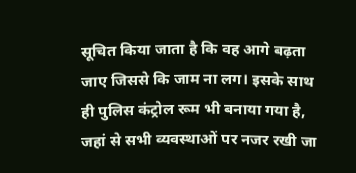सूचित किया जाता है कि वह आगे बढ़ता जाए जिससे कि जाम ना लग। इसके साथ ही पुलिस कंट्रोल रूम भी बनाया गया है, जहां से सभी व्यवस्थाओं पर नजर रखी जा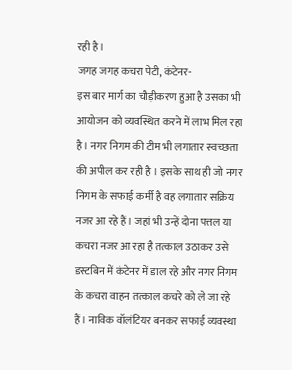रही है।
जगह जगह कचरा पेटी, कंटेनर-
इस बार मार्ग का चौड़ीकरण हुआ है उसका भी आयोजन को व्यवस्थित करने में लाभ मिल रहा है। नगर निगम की टीम भी लगातार स्वच्छता की अपील कर रही है । इसके साथ ही जो नगर निगम के सफाई कर्मी है वह लगातार सक्रिय नजर आ रहे हैं। जहां भी उन्हें दोना पत्तल या कचरा नजर आ रहा है तत्काल उठाकर उसे डस्टबिन में कंटेनर में डाल रहे और नगर निगम के कचरा वाहन तत्काल कचरे को ले जा रहे हैं। नाविक वॉलंटियर बनकर सफाई व्यवस्था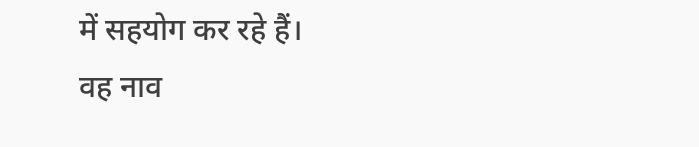में सहयोग कर रहे हैं।
वह नाव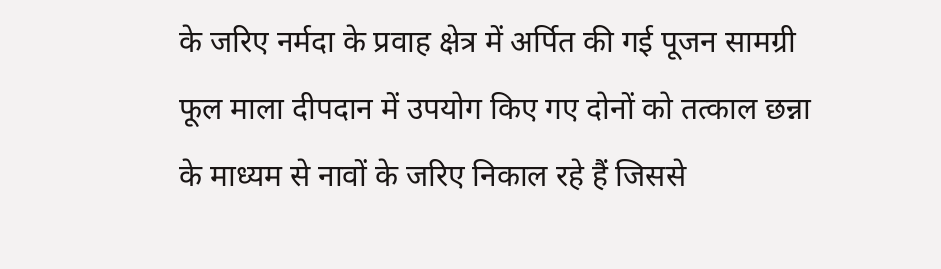के जरिए नर्मदा के प्रवाह क्षेत्र में अर्पित की गई पूजन सामग्री फूल माला दीपदान में उपयोग किए गए दोनों को तत्काल छन्ना के माध्यम से नावों के जरिए निकाल रहे हैं जिससे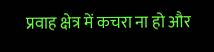प्रवाह क्षेत्र में कचरा ना हो और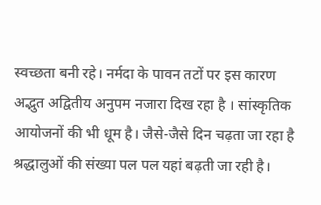स्वच्छता बनी रहे। नर्मदा के पावन तटों पर इस कारण अद्भुत अद्वितीय अनुपम नजारा दिख रहा है । सांस्कृतिक आयोजनों की भी धूम है। जैसे-जैसे दिन चढ़ता जा रहा है श्रद्धालुओं की संख्या पल पल यहां बढ़ती जा रही है।